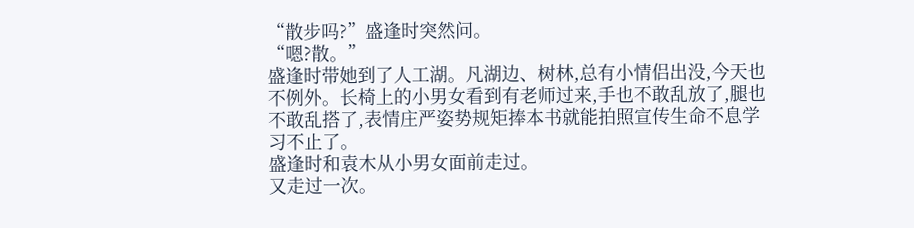“散步吗?”盛逢时突然问。
“嗯?散。”
盛逢时带她到了人工湖。凡湖边、树林,总有小情侣出没,今天也不例外。长椅上的小男女看到有老师过来,手也不敢乱放了,腿也不敢乱搭了,表情庄严姿势规矩捧本书就能拍照宣传生命不息学习不止了。
盛逢时和袁木从小男女面前走过。
又走过一次。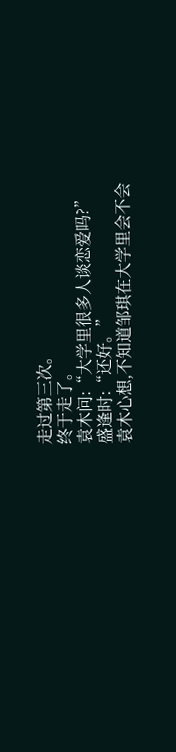走过第三次。
终于走了。
袁木问:“大学里很多人谈恋爱吗?”
盛逢时:“还好。”
袁木心想,不知道邹琪在大学里会不会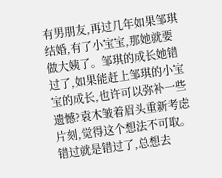有男朋友,再过几年如果邹琪结婚,有了小宝宝,那她就要做大姨了。邹琪的成长她错过了,如果能赶上邹琪的小宝宝的成长,也许可以弥补一些遗憾?袁木皱着眉头重新考虑片刻,觉得这个想法不可取。错过就是错过了,总想去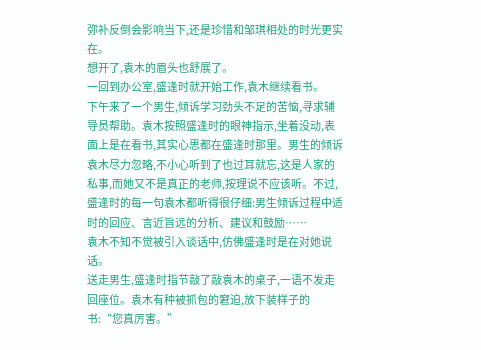弥补反倒会影响当下,还是珍惜和邹琪相处的时光更实在。
想开了,袁木的眉头也舒展了。
一回到办公室,盛逢时就开始工作,袁木继续看书。
下午来了一个男生,倾诉学习劲头不足的苦恼,寻求辅导员帮助。袁木按照盛逢时的眼神指示,坐着没动,表面上是在看书,其实心思都在盛逢时那里。男生的倾诉袁木尽力忽略,不小心听到了也过耳就忘,这是人家的私事,而她又不是真正的老师,按理说不应该听。不过,盛逢时的每一句袁木都听得很仔细:男生倾诉过程中适时的回应、言近旨远的分析、建议和鼓励……
袁木不知不觉被引入谈话中,仿佛盛逢时是在对她说话。
送走男生,盛逢时指节敲了敲袁木的桌子,一语不发走回座位。袁木有种被抓包的窘迫,放下装样子的书:“您真厉害。”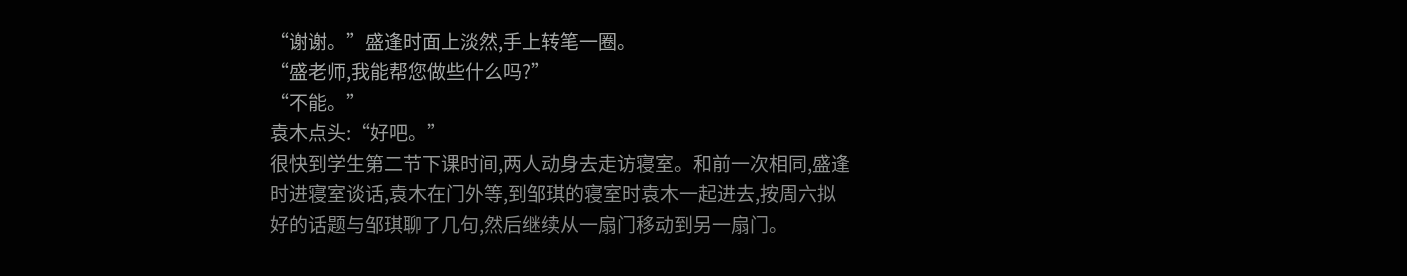“谢谢。”盛逢时面上淡然,手上转笔一圈。
“盛老师,我能帮您做些什么吗?”
“不能。”
袁木点头:“好吧。”
很快到学生第二节下课时间,两人动身去走访寝室。和前一次相同,盛逢时进寝室谈话,袁木在门外等,到邹琪的寝室时袁木一起进去,按周六拟好的话题与邹琪聊了几句,然后继续从一扇门移动到另一扇门。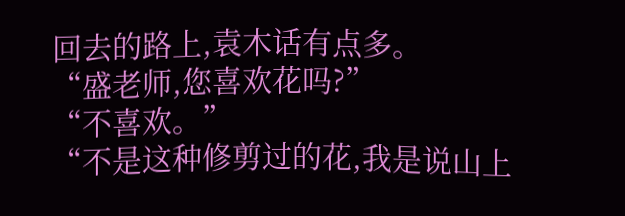回去的路上,袁木话有点多。
“盛老师,您喜欢花吗?”
“不喜欢。”
“不是这种修剪过的花,我是说山上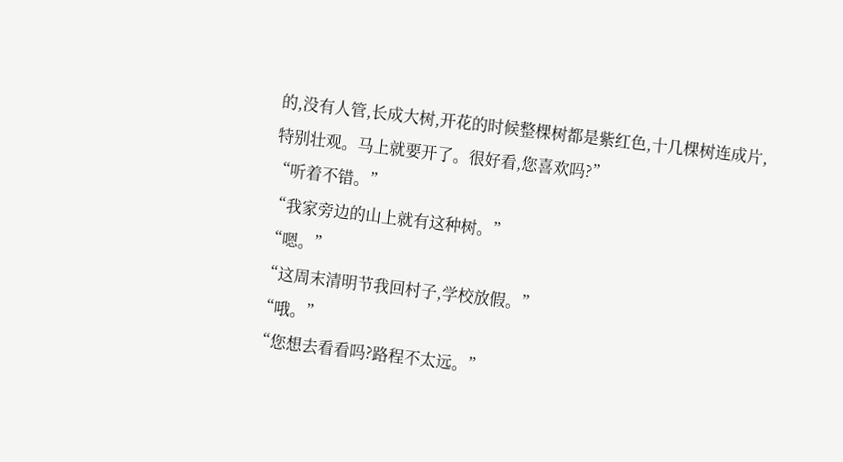的,没有人管,长成大树,开花的时候整棵树都是紫红色,十几棵树连成片,特别壮观。马上就要开了。很好看,您喜欢吗?”
“听着不错。”
“我家旁边的山上就有这种树。”
“嗯。”
“这周末清明节我回村子,学校放假。”
“哦。”
“您想去看看吗?路程不太远。”